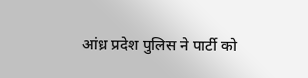आंध्र प्रदेश पुलिस ने पार्टी को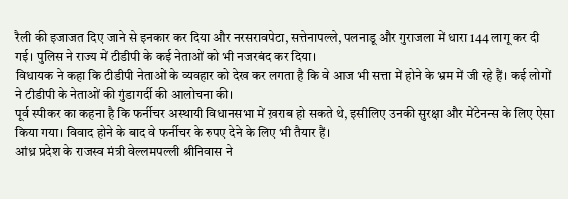रैली की इजाजत दिए जाने से इनकार कर दिया और नरसरावपेटा, सत्तेनापल्ले, पलनाडू और गुराजला में धारा 144 लागू कर दी गई। पुलिस ने राज्य में टीडीपी के कई नेताओं को भी नजरबंद कर दिया।
विधायक ने कहा कि टीडीपी नेताओं के व्यवहार को देख कर लगता है कि वे आज भी सत्ता में होने के भ्रम में जी रहे हैं। कई लोगों ने टीडीपी के नेताओं की गुंडागर्दी की आलोचना की।
पूर्व स्पीकर का कहना है कि फर्नीचर अस्थायी विधानसभा में ख़राब हो सकते थे, इसीलिए उनकी सुरक्षा और मेंटेनन्स के लिए ऐसा किया गया। विवाद होने के बाद वे फर्नीचर के रुपए देने के लिए भी तैयार हैं।
आंध्र प्रदेश के राजस्व मंत्री वेल्लमपल्ली श्रीनिवास ने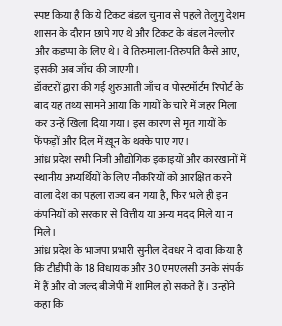स्पष्ट किया है कि ये टिकट बंडल चुनाव से पहले तेलुगु देशम शासन के दौरान छापे गए थे और टिकट के बंडल नेल्लोर और कडप्पा के लिए थे। वे तिरुमाला-तिरुपति कैसे आए, इसकी अब जाँच की जाएगी।
डॉक्टरों द्वारा की गई शुरुआती जाँच व पोस्टमॉर्टम रिपोर्ट के बाद यह तथ्य सामने आया कि गायों के चारे में जहर मिला कर उन्हें खिला दिया गया। इस कारण से मृत गायों के फेंफड़ों और दिल में ख़ून के थक्के पाए गए।
आंध्र प्रदेश सभी निजी औद्योगिक इकाइयों और कारखानों में स्थानीय अभ्यर्थियों के लिए नौकरियों को आरक्षित करने वाला देश का पहला राज्य बन गया है, फिर भले ही इन कंपनियों को सरकार से वित्तीय या अन्य मदद मिले या न मिले।
आंध्र प्रदेश के भाजपा प्रभारी सुनील देवधर ने दावा किया है कि टीडीपी के 18 विधायक और 30 एमएलसी उनके संपर्क में हैं और वो जल्द बीजेपी में शामिल हो सकते हैं। उन्होंने कहा कि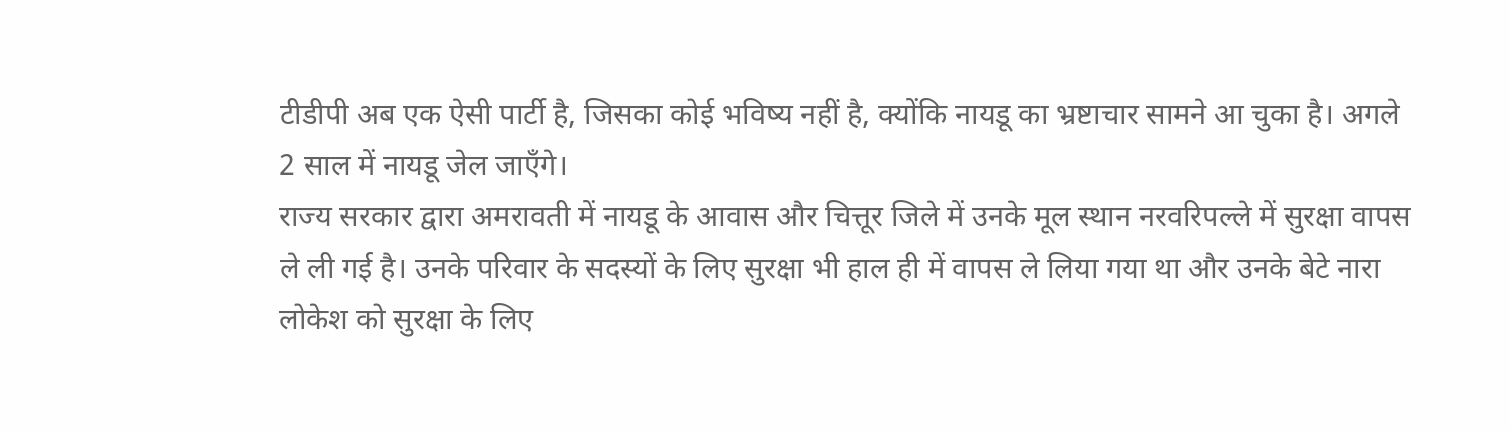टीडीपी अब एक ऐसी पार्टी है, जिसका कोई भविष्य नहीं है, क्योंकि नायडू का भ्रष्टाचार सामने आ चुका है। अगले 2 साल में नायडू जेल जाएँगे।
राज्य सरकार द्वारा अमरावती में नायडू के आवास और चित्तूर जिले में उनके मूल स्थान नरवरिपल्ले में सुरक्षा वापस ले ली गई है। उनके परिवार के सदस्यों के लिए सुरक्षा भी हाल ही में वापस ले लिया गया था और उनके बेटे नारा लोकेश को सुरक्षा के लिए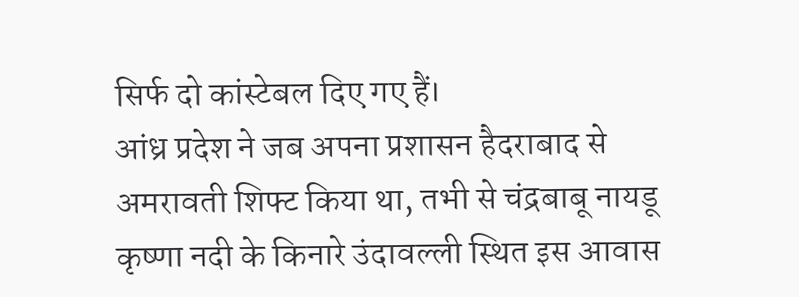सिर्फ दो कांस्टेबल दिए गए हैं।
आंध्र प्रदेश ने जब अपना प्रशासन हैदराबाद से अमरावती शिफ्ट किया था, तभी से चंद्रबाबू नायडू कृष्णा नदी के किनारे उंदावल्ली स्थित इस आवास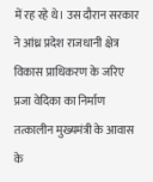में रह रहे थे। उस दौरान सरकार ने आंध्र प्रदेश राजधानी क्षेत्र विकास प्राधिकरण के जरिए प्रजा वेदिका का निर्माण तत्कालीन मुख्यमंत्री के आवास के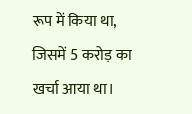रूप में किया था, जिसमें 5 करोड़ का खर्चा आया था।